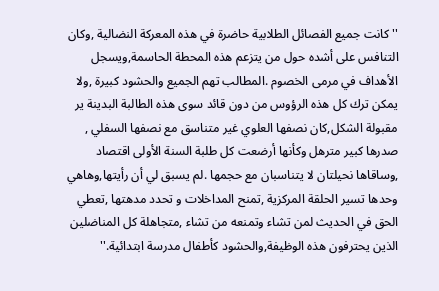''كانت جميع الفصائل الطلابية حاضرة في هذه المعركة النضالية ,وكان التنافس على أشده حول من يتزعم هذه المحطة الحاسمة,ويسجل الأهداف في مرمى الخصوم .المطالب تهم الجميع والحشود كبيرة ,ولا يمكن ترك كل هذه الرؤوس من دون قائد سوى هذه الطالبة البدينة ير مقبولة الشكل,كان نصفها العلوي غير متناسق مع نصفها السفلي , صدرها كبير مترهل وكأنها أرضعت كل طلبة السنة الأولى اقتصاد ,وساقاها نحيلتان لا يتناسبان مع حجمها .لم يسبق لي أن رأيتها,وهاهي وحدها تسير الحلقة المركزية ,تمنح المداخلات و تحدد مدهتها ,تعطي الحق في الحديث لمن تشاء وتمنعه من تشاء ,متجاهلة كل المناضلين الذين يحترفون هذه الوظيفة,والحشود كأطفال مدرسة ابتدائية.''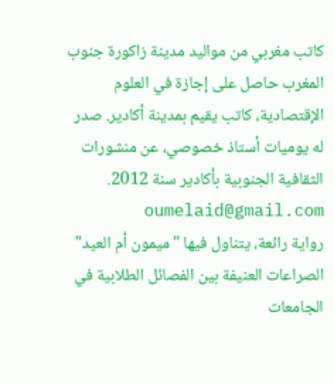كاتب مغربي من مواليد مدينة زاكورة جنوب المغرب حاصل على إجازة في العلوم الإقتصادية، كاتب يقيم بمدينة أكادير. صدر له يوميات أستاذ خصوصي، عن منشورات الثقافية الجنوبية بأكادير سنة 2012. oumelaid@gmail.com
رواية رائعة، يتناول فيها "ميمون أم العيد" الصراعات العنيفة بين الفصائل الطلابية في الجامعات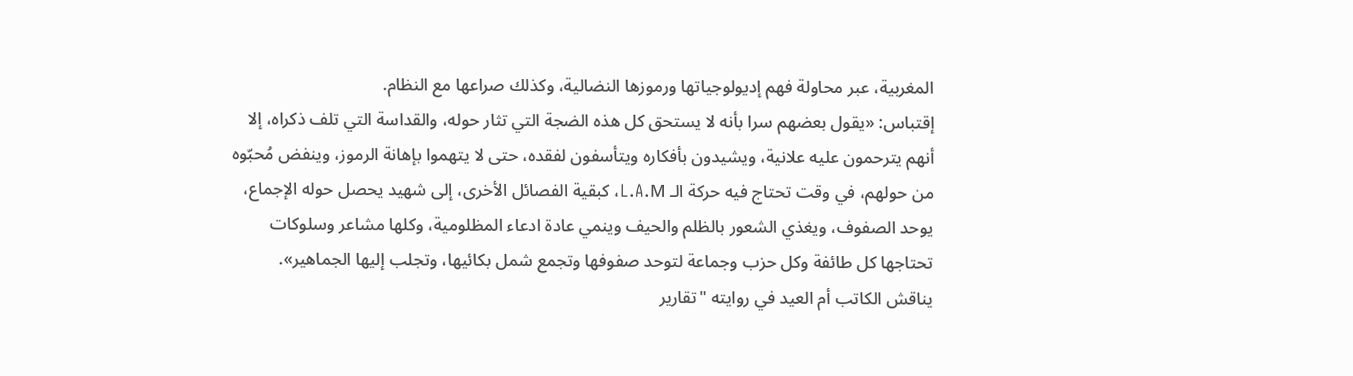المغربية، عبر محاولة فهم إديولوجياتها ورموزها النضالية، وكذلك صراعها مع النظام.
إقتباس: «يقول بعضهم سرا بأنه لا يستحق كل هذه الضجة التي تثار حوله، والقداسة التي تلف ذكراه، إلا أنهم يترحمون عليه علانية، ويشيدون بأفكاره ويتأسفون لفقده، حتى لا يتهموا بإهانة الرموز، وينفض مُحبّوه من حولهم، في وقت تحتاج فيه حركة الـ L.A.M، كبقية الفصائل الأخرى، إلى شهيد يحصل حوله الإجماع، يوحد الصفوف، ويغذي الشعور بالظلم والحيف وينمي عادة ادعاء المظلومية، وكلها مشاعر وسلوكات تحتاجها كل طائفة وكل حزب وجماعة لتوحد صفوفها وتجمع شمل بكائيها، وتجلب إليها الجماهير».
يناقش الكاتب أم العيد في روايته "تقارير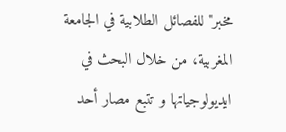مخبر" للفصائل الطلابية في الجامعة المغربية، من خلال البحث في ايديولوجياتها و تتبع مصار أحد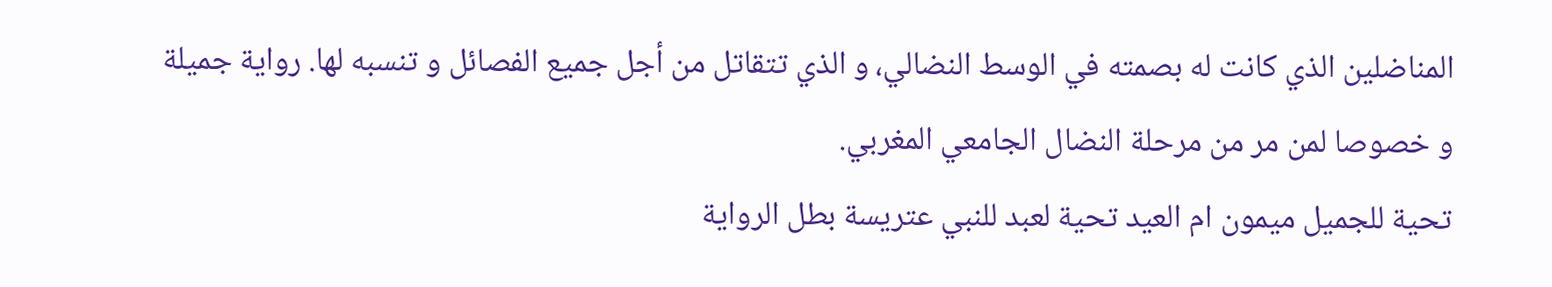المناضلين الذي كانت له بصمته في الوسط النضالي، و الذي تتقاتل من أجل جميع الفصائل و تنسبه لها. رواية جميلة و خصوصا لمن مر من مرحلة النضال الجامعي المغربي.
تحية للجميل ميمون ام العيد تحية لعبد للنبي عتريسة بطل الرواية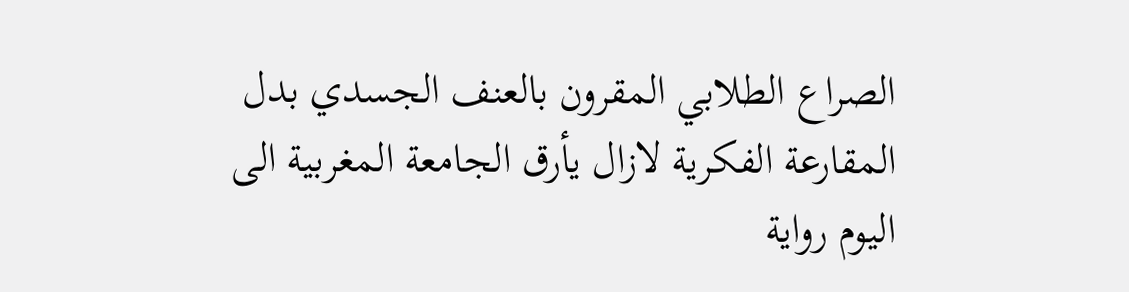الصراع الطلابي المقرون بالعنف الجسدي بدل المقارعة الفكرية لازال يأرق الجامعة المغربية الى اليوم رواية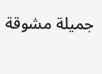جميلة مشوقة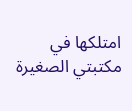امتلكها في مكتبتي الصغيرة